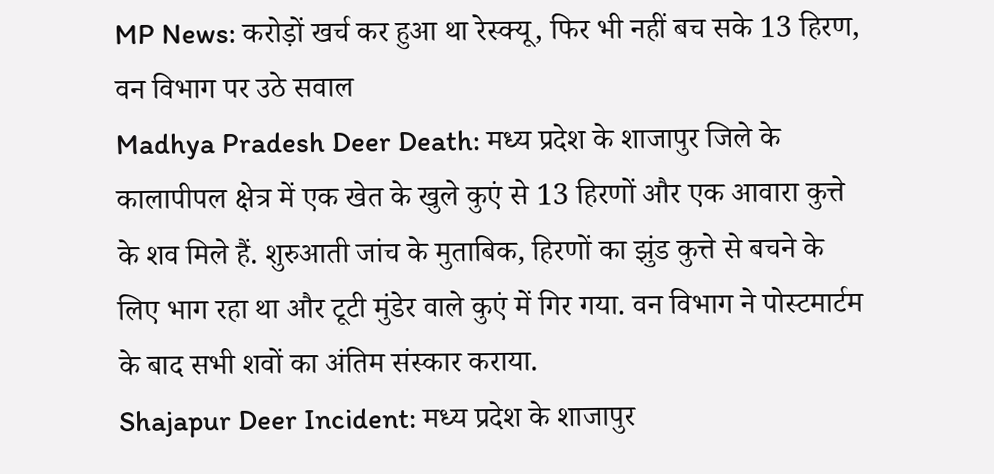MP News: करोड़ों खर्च कर हुआ था रेस्क्यू, फिर भी नहीं बच सके 13 हिरण, वन विभाग पर उठे सवाल
Madhya Pradesh Deer Death: मध्य प्रदेश के शाजापुर जिले के कालापीपल क्षेत्र में एक खेत के खुले कुएं से 13 हिरणों और एक आवारा कुत्ते के शव मिले हैं. शुरुआती जांच के मुताबिक, हिरणों का झुंड कुत्ते से बचने के लिए भाग रहा था और टूटी मुंडेर वाले कुएं में गिर गया. वन विभाग ने पोस्टमार्टम के बाद सभी शवों का अंतिम संस्कार कराया.
Shajapur Deer Incident: मध्य प्रदेश के शाजापुर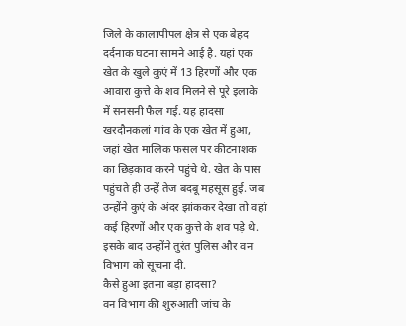जिले के कालापीपल क्षेत्र से एक बेहद दर्दनाक घटना सामने आई है. यहां एक खेत के खुले कुएं में 13 हिरणों और एक आवारा कुत्ते के शव मिलने से पूरे इलाके में सनसनी फैल गई. यह हादसा खरदौनकलां गांव के एक खेत में हुआ, जहां खेत मालिक फसल पर कीटनाशक का छिड़काव करने पहुंचे थे. खेत के पास पहुंचते ही उन्हें तेज बदबू महसूस हुई. जब उन्होंने कुएं के अंदर झांककर देखा तो वहां कई हिरणों और एक कुत्ते के शव पड़े थे. इसके बाद उन्होंने तुरंत पुलिस और वन विभाग को सूचना दी.
कैसे हुआ इतना बड़ा हादसा?
वन विभाग की शुरुआती जांच के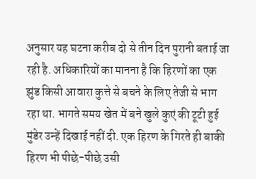अनुसार यह घटना करीब दो से तीन दिन पुरानी बताई जा रही है. अधिकारियों का मानना है कि हिरणों का एक झुंड किसी आवारा कुत्ते से बचने के लिए तेजी से भाग रहा था. भागते समय खेत में बने खुले कुएं की टूटी हुई मुंडेर उन्हें दिखाई नहीं दी. एक हिरण के गिरते ही बाकी हिरण भी पीछे-पीछे उसी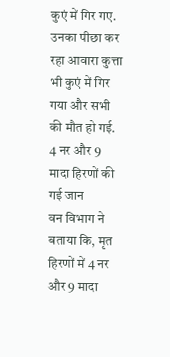कुएं में गिर गए. उनका पीछा कर रहा आवारा कुत्ता भी कुएं में गिर गया और सभी की मौत हो गई.
4 नर और 9 मादा हिरणों की गई जान
वन विभाग ने बताया कि, मृत हिरणों में 4 नर और 9 मादा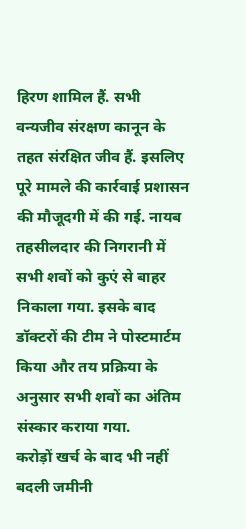हिरण शामिल हैं. सभी वन्यजीव संरक्षण कानून के तहत संरक्षित जीव हैं. इसलिए पूरे मामले की कार्रवाई प्रशासन की मौजूदगी में की गई. नायब तहसीलदार की निगरानी में सभी शवों को कुएं से बाहर निकाला गया. इसके बाद डॉक्टरों की टीम ने पोस्टमार्टम किया और तय प्रक्रिया के अनुसार सभी शवों का अंतिम संस्कार कराया गया.
करोड़ों खर्च के बाद भी नहीं बदली जमीनी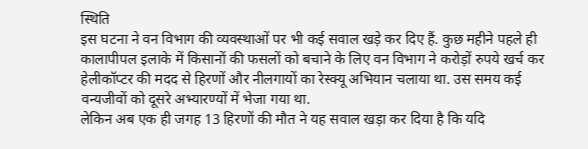स्थिति
इस घटना ने वन विभाग की व्यवस्थाओं पर भी कई सवाल खड़े कर दिए हैं. कुछ महीने पहले ही कालापीपल इलाके में किसानों की फसलों को बचाने के लिए वन विभाग ने करोड़ों रुपये खर्च कर हेलीकॉप्टर की मदद से हिरणों और नीलगायों का रेस्क्यू अभियान चलाया था. उस समय कई वन्यजीवों को दूसरे अभ्यारण्यों में भेजा गया था.
लेकिन अब एक ही जगह 13 हिरणों की मौत ने यह सवाल खड़ा कर दिया है कि यदि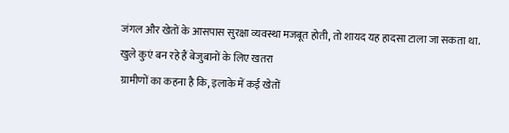जंगल और खेतों के आसपास सुरक्षा व्यवस्था मजबूत होती, तो शायद यह हादसा टाला जा सकता था.
खुले कुएं बन रहे हैं बेजुबानों के लिए खतरा
ग्रामीणों का कहना है कि, इलाके में कई खेतों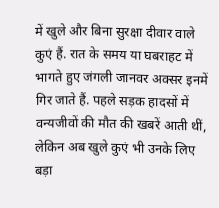में खुले और बिना सुरक्षा दीवार वाले कुएं हैं. रात के समय या घबराहट में भागते हुए जंगली जानवर अक्सर इनमें गिर जाते हैं. पहले सड़क हादसों में वन्यजीवों की मौत की खबरें आती थीं, लेकिन अब खुले कुएं भी उनके लिए बड़ा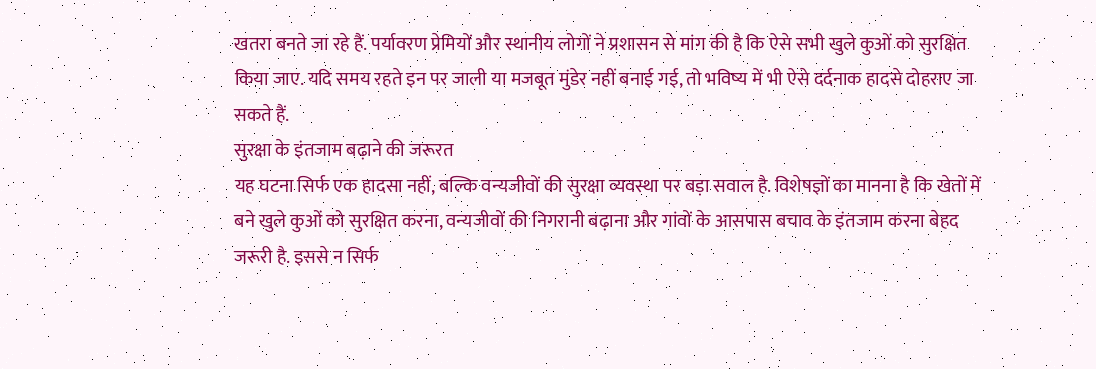खतरा बनते जा रहे हैं. पर्यावरण प्रेमियों और स्थानीय लोगों ने प्रशासन से मांग की है कि ऐसे सभी खुले कुओं को सुरक्षित किया जाए. यदि समय रहते इन पर जाली या मजबूत मुंडेर नहीं बनाई गई, तो भविष्य में भी ऐसे दर्दनाक हादसे दोहराए जा सकते हैं.
सुरक्षा के इंतजाम बढ़ाने की जरूरत
यह घटना सिर्फ एक हादसा नहीं, बल्कि वन्यजीवों की सुरक्षा व्यवस्था पर बड़ा सवाल है. विशेषज्ञों का मानना है कि खेतों में बने खुले कुओं को सुरक्षित करना, वन्यजीवों की निगरानी बढ़ाना और गांवों के आसपास बचाव के इंतजाम करना बेहद जरूरी है. इससे न सिर्फ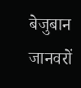बेजुबान जानवरों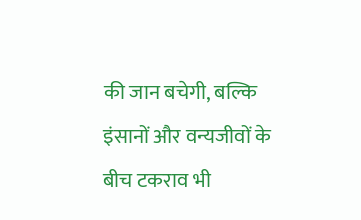की जान बचेगी, बल्कि इंसानों और वन्यजीवों के बीच टकराव भी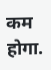कम होगा.